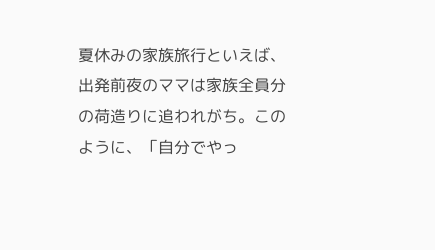夏休みの家族旅行といえば、出発前夜のママは家族全員分の荷造りに追われがち。このように、「自分でやっ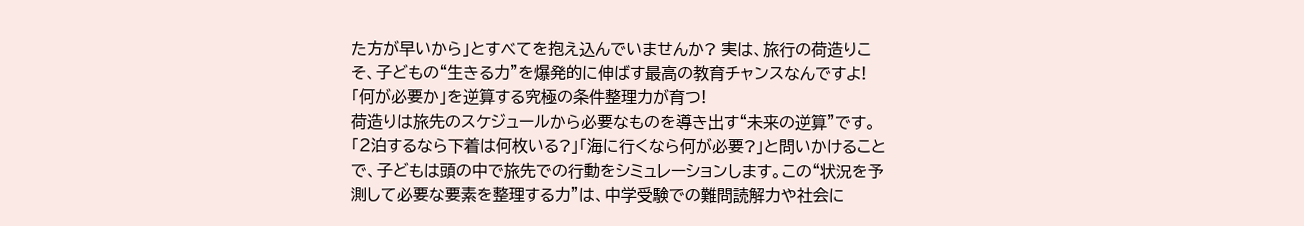た方が早いから」とすべてを抱え込んでいませんか? 実は、旅行の荷造りこそ、子どもの“生きる力”を爆発的に伸ばす最高の教育チャンスなんですよ!
「何が必要か」を逆算する究極の条件整理力が育つ!
荷造りは旅先のスケジュールから必要なものを導き出す“未来の逆算”です。「2泊するなら下着は何枚いる?」「海に行くなら何が必要?」と問いかけることで、子どもは頭の中で旅先での行動をシミュレーションします。この“状況を予測して必要な要素を整理する力”は、中学受験での難問読解力や社会に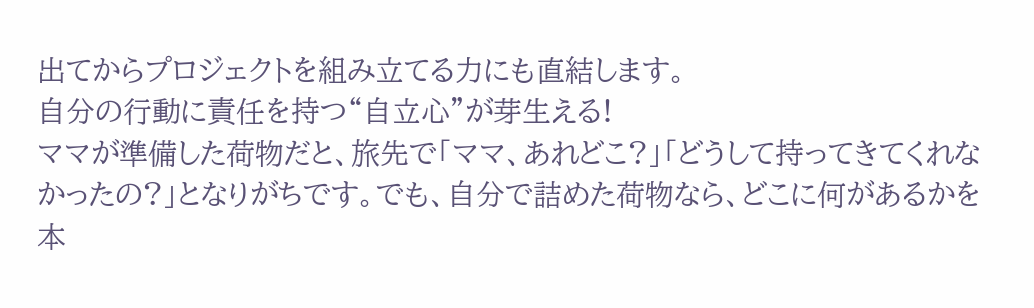出てからプロジェクトを組み立てる力にも直結します。
自分の行動に責任を持つ“自立心”が芽生える!
ママが準備した荷物だと、旅先で「ママ、あれどこ?」「どうして持ってきてくれなかったの?」となりがちです。でも、自分で詰めた荷物なら、どこに何があるかを本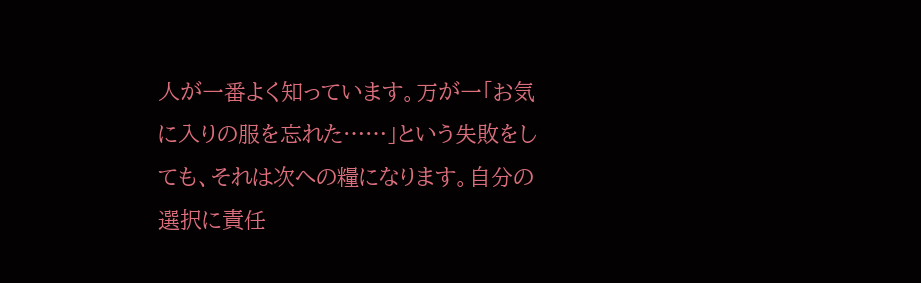人が一番よく知っています。万が一「お気に入りの服を忘れた……」という失敗をしても、それは次への糧になります。自分の選択に責任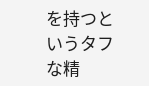を持つというタフな精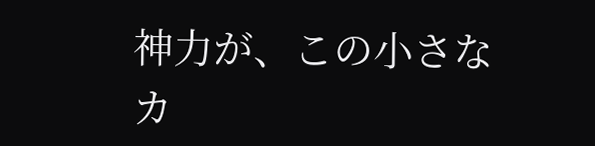神力が、この小さなカ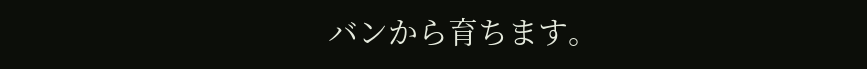バンから育ちます。